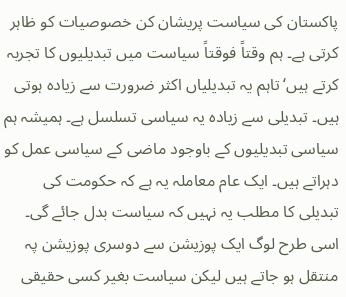پاکستان کی سیاست پریشان کن خصوصیات کو ظاہر کرتی ہے۔ ہم وقتاً فوقتاً سیاست میں تبدیلیوں کا تجربہ کرتے ہیں‘ تاہم یہ تبدیلیاں اکثر ضرورت سے زیادہ ہوتی ہیں۔ تبدیلی سے زیادہ یہ سیاسی تسلسل ہے۔ ہمیشہ ہم سیاسی تبدیلیوں کے باوجود ماضی کے سیاسی عمل کو دہراتے ہیں۔ ایک عام معاملہ یہ ہے کہ حکومت کی تبدیلی کا مطلب یہ نہیں کہ سیاست بدل جائے گی۔ اسی طرح لوگ ایک پوزیشن سے دوسری پوزیشن پہ منتقل ہو جاتے ہیں لیکن سیاست بغیر کسی حقیقی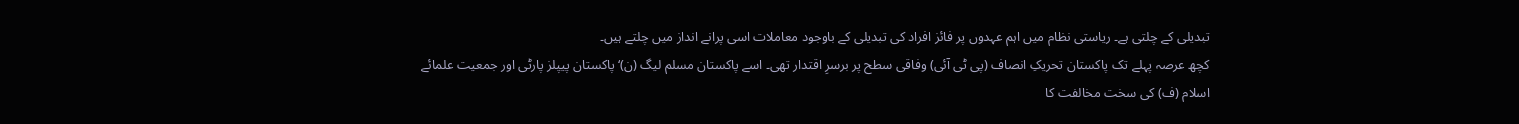تبدیلی کے چلتی ہے۔ ریاستی نظام میں اہم عہدوں پر فائز افراد کی تبدیلی کے باوجود معاملات اسی پرانے انداز میں چلتے ہیں۔
کچھ عرصہ پہلے تک پاکستان تحریکِ انصاف (پی ٹی آئی) وفاقی سطح پر برسرِ اقتدار تھی۔ اسے پاکستان مسلم لیگ (ن)‘ پاکستان پیپلز پارٹی اور جمعیت علمائے اسلام (ف) کی سخت مخالفت کا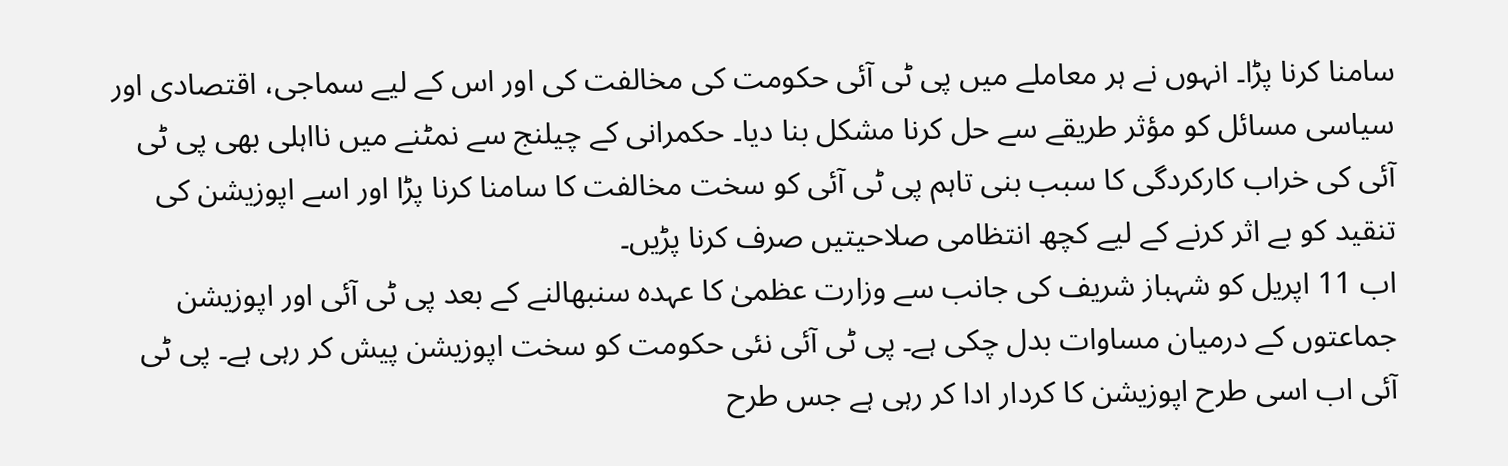سامنا کرنا پڑا۔ انہوں نے ہر معاملے میں پی ٹی آئی حکومت کی مخالفت کی اور اس کے لیے سماجی، اقتصادی اور سیاسی مسائل کو مؤثر طریقے سے حل کرنا مشکل بنا دیا۔ حکمرانی کے چیلنج سے نمٹنے میں نااہلی بھی پی ٹی آئی کی خراب کارکردگی کا سبب بنی تاہم پی ٹی آئی کو سخت مخالفت کا سامنا کرنا پڑا اور اسے اپوزیشن کی تنقید کو بے اثر کرنے کے لیے کچھ انتظامی صلاحیتیں صرف کرنا پڑیں۔
اب 11 اپریل کو شہباز شریف کی جانب سے وزارت عظمیٰ کا عہدہ سنبھالنے کے بعد پی ٹی آئی اور اپوزیشن جماعتوں کے درمیان مساوات بدل چکی ہے۔ پی ٹی آئی نئی حکومت کو سخت اپوزیشن پیش کر رہی ہے۔ پی ٹی آئی اب اسی طرح اپوزیشن کا کردار ادا کر رہی ہے جس طرح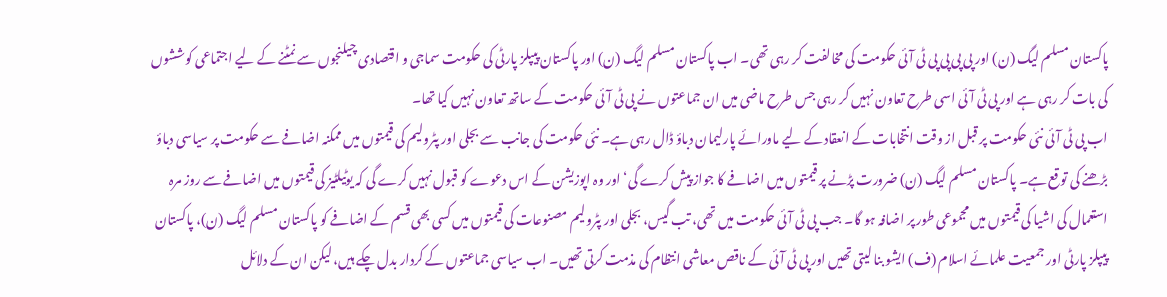پاکستان مسلم لیگ (ن) اور پی پی پی پی ٹی آئی حکومت کی مخالفت کر رہی تھی۔ اب پاکستان مسلم لیگ (ن) اور پاکستان پیپلز پارٹی کی حکومت سماجی و اقتصادی چیلنجوں سے نمٹنے کے لیے اجتماعی کوششوں کی بات کر رہی ہے اور پی ٹی آئی اسی طرح تعاون نہیں کر رہی جس طرح ماضی میں ان جماعتوں نے پی ٹی آئی حکومت کے ساتھ تعاون نہیں کیا تھا۔
اب پی ٹی آئی نئی حکومت پر قبل از وقت انتخابات کے انعقاد کے لیے ماورائے پارلیمان دباؤ ڈال رہی ہے۔ نئی حکومت کی جانب سے بجلی اور پٹرولیم کی قیمتوں میں ممکنہ اضافے سے حکومت پر سیاسی دباؤ بڑھنے کی توقع ہے۔ پاکستان مسلم لیگ (ن) ضرورت پڑنے پر قیمتوں میں اضافے کا جواز پیش کرے گی‘ اور وہ اپوزیشن کے اس دعوے کو قبول نہیں کرے گی کہ یوٹیلٹیز کی قیمتوں میں اضافے سے روز مرہ استعمال کی اشیا کی قیمتوں میں مجموعی طور پر اضافہ ہو گا۔ جب پی ٹی آئی حکومت میں تھی، تب گیس، بجلی اور پٹرولیم مصنوعات کی قیمتوں میں کسی بھی قسم کے اضافے کو پاکستان مسلم لیگ (ن)، پاکستان پیپلز پارٹی اور جمعیت علمائے اسلام (ف) ایشو بنا لیتی تھیں اور پی ٹی آئی کے ناقص معاشی انتظام کی مذمت کرتی تھیں۔ اب سیاسی جماعتوں کے کردار بدل چکے ہیں، لیکن ان کے دلائل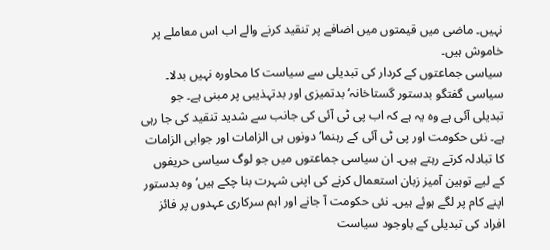نہیں۔ ماضی میں قیمتوں میں اضافے پر تنقید کرنے والے اب اس معاملے پر خاموش ہیں۔
سیاسی جماعتوں کے کردار کی تبدیلی سے سیاست کا محاورہ نہیں بدلا۔ سیاسی گفتگو بدستور گستاخانہ‘ بدتمیزی اور بدتہذیبی پر مبنی ہے۔ جو تبدیلی آئی ہے وہ یہ ہے کہ اب پی ٹی آئی کی جانب سے شدید تنقید کی جا رہی ہے۔ نئی حکومت اور پی ٹی آئی کے رہنما‘ دونوں ہی الزامات اور جوابی الزامات کا تبادلہ کرتے رہتے ہیں۔ ان سیاسی جماعتوں میں جو لوگ سیاسی حریفوں کے لیے توہین آمیز زبان استعمال کرنے کی اپنی شہرت بنا چکے ہیں‘ وہ بدستور اپنے کام پر لگے ہوئے ہیں۔ نئی حکومت آ جانے اور اہم سرکاری عہدوں پر فائز افراد کی تبدیلی کے باوجود سیاست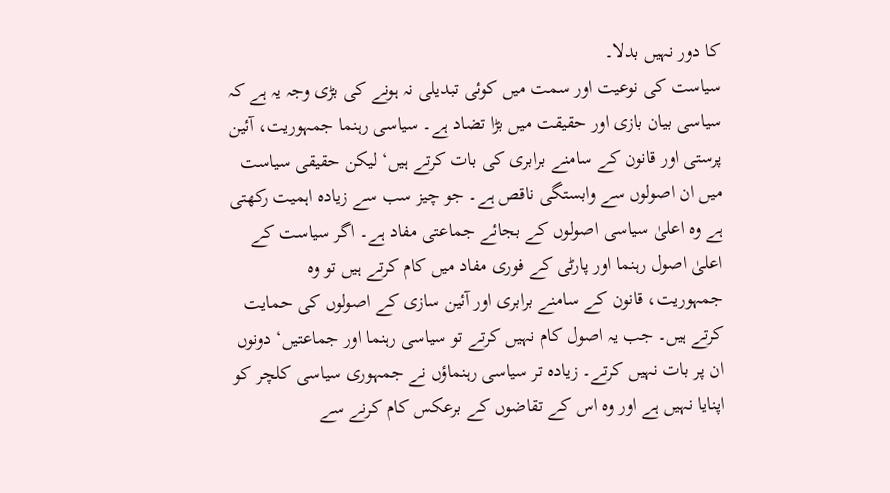کا دور نہیں بدلا۔
سیاست کی نوعیت اور سمت میں کوئی تبدیلی نہ ہونے کی بڑی وجہ یہ ہے کہ سیاسی بیان بازی اور حقیقت میں بڑا تضاد ہے۔ سیاسی رہنما جمہوریت، آئین پرستی اور قانون کے سامنے برابری کی بات کرتے ہیں‘ لیکن حقیقی سیاست میں ان اصولوں سے وابستگی ناقص ہے۔ جو چیز سب سے زیادہ اہمیت رکھتی ہے وہ اعلیٰ سیاسی اصولوں کے بجائے جماعتی مفاد ہے۔ اگر سیاست کے اعلیٰ اصول رہنما اور پارٹی کے فوری مفاد میں کام کرتے ہیں تو وہ جمہوریت، قانون کے سامنے برابری اور آئین سازی کے اصولوں کی حمایت کرتے ہیں۔ جب یہ اصول کام نہیں کرتے تو سیاسی رہنما اور جماعتیں‘ دونوں ان پر بات نہیں کرتے۔ زیادہ تر سیاسی رہنماؤں نے جمہوری سیاسی کلچر کو اپنایا نہیں ہے اور وہ اس کے تقاضوں کے برعکس کام کرنے سے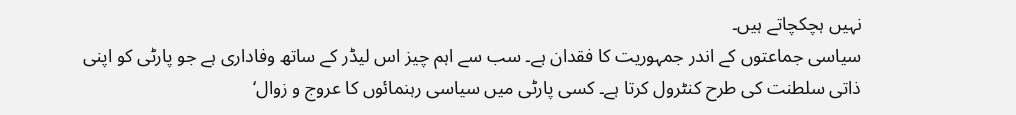نہیں ہچکچاتے ہیں۔
سیاسی جماعتوں کے اندر جمہوریت کا فقدان ہے۔ سب سے اہم چیز اس لیڈر کے ساتھ وفاداری ہے جو پارٹی کو اپنی ذاتی سلطنت کی طرح کنٹرول کرتا ہے۔ کسی پارٹی میں سیاسی رہنمائوں کا عروج و زوال‘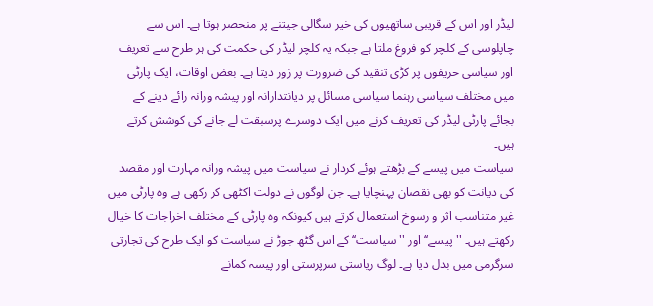لیڈر اور اس کے قریبی ساتھیوں کی خیر سگالی جیتنے پر منحصر ہوتا ہے۔ اس سے چاپلوسی کے کلچر کو فروغ ملتا ہے جبکہ یہ کلچر لیڈر کی حکمت کی ہر طرح سے تعریف اور سیاسی حریفوں پر کڑی تنقید کی ضرورت پر زور دیتا ہے۔ بعض اوقات، ایک پارٹی میں مختلف سیاسی رہنما سیاسی مسائل پر دیانتدارانہ اور پیشہ ورانہ رائے دینے کے بجائے پارٹی لیڈر کی تعریف کرنے میں ایک دوسرے پرسبقت لے جانے کی کوشش کرتے ہیں۔
سیاست میں پیسے کے بڑھتے ہوئے کردار نے سیاست میں پیشہ ورانہ مہارت اور مقصد کی دیانت کو بھی نقصان پہنچایا ہے۔ جن لوگوں نے دولت اکٹھی کر رکھی ہے وہ پارٹی میں غیر متناسب اثر و رسوخ استعمال کرتے ہیں کیونکہ وہ پارٹی کے مختلف اخراجات کا خیال رکھتے ہیں۔ ''پیسے‘‘ اور ''سیاست‘‘ کے اس گٹھ جوڑ نے سیاست کو ایک طرح کی تجارتی سرگرمی میں بدل دیا ہے۔ لوگ ریاستی سرپرستی اور پیسہ کمانے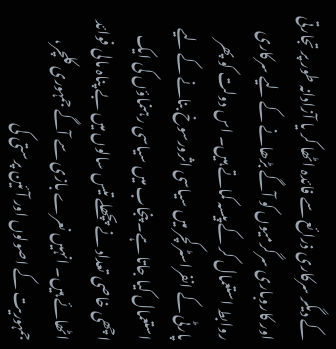کے دیگر سرکاری ذرائع سے فائدہ اٹھا کر یا آزادانہ طور پر تجارتی اور کاروباری سرگرمیوں کو آگے بڑھانے کے لیے سرکاری روابط استعمال کر کے پیسہ کماتے ہیں۔ اس دولت کو پھر پارٹی کے انفراسٹرکچر میں سیاسی اثرورسوخ بنانے کے لیے استعمال کیا جاتا ہے۔ پنجاب میں سیاسی رہنماؤں کی ایک اچھی خاصی تعداد نے پچھلے تیس سالوں میں بے پناہ مالی فوائد اٹھائے ہیں۔ انہیں نعرے بازی سے آگے جمہوری کلچر، جمہوریت کے اصولوں اور آئین پرستی کی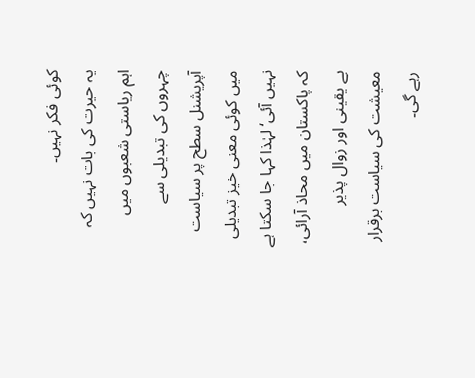کوئی فکر نہیں۔
یہ حیرت کی بات نہیں کہ اہم ریاستی شعبوں میں چہروں کی تبدیلی سے آپریشنل سطح پر سیاست میں کوئی معنی خیز تبدیلی نہیں آئی‘ لہٰذا کہا جا سکتا ہے کہ پاکستان میں محاذ آرائی، بے یقینی اور زوال پذیر معیشت کی سیاست برقرار رہے گی۔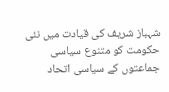شہباز شریف کی قیادت میں نئی حکومت کو متنوع سیاسی جماعتوں کے سیاسی اتحاد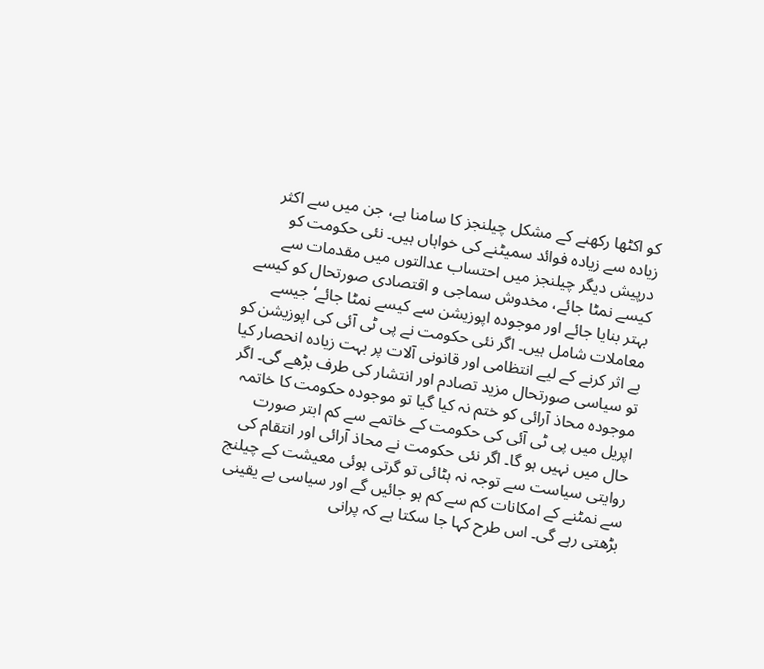کو اکٹھا رکھنے کے مشکل چیلنجز کا سامنا ہے، جن میں سے اکثر زیادہ سے زیادہ فوائد سمیٹنے کی خواہاں ہیں۔ نئی حکومت کو درپیش دیگر چیلنجز میں احتساب عدالتوں میں مقدمات سے کیسے نمٹا جائے، مخدوش سماجی و اقتصادی صورتحال کو کیسے بہتر بنایا جائے اور موجودہ اپوزیشن سے کیسے نمٹا جائے‘ جیسے معاملات شامل ہیں۔ اگر نئی حکومت نے پی ٹی آئی کی اپوزیشن کو بے اثر کرنے کے لیے انتظامی اور قانونی آلات پر بہت زیادہ انحصار کیا تو سیاسی صورتحال مزید تصادم اور انتشار کی طرف بڑھے گی۔ اگر موجودہ محاذ آرائی کو ختم نہ کیا گیا تو موجودہ حکومت کا خاتمہ اپریل میں پی ٹی آئی کی حکومت کے خاتمے سے کم ابتر صورت حال میں نہیں ہو گا۔ اگر نئی حکومت نے محاذ آرائی اور انتقام کی روایتی سیاست سے توجہ نہ ہٹائی تو گرتی ہوئی معیشت کے چیلنج سے نمٹنے کے امکانات کم سے کم ہو جائیں گے اور سیاسی بے یقینی بڑھتی رہے گی۔ اس طرح کہا جا سکتا ہے کہ پرانی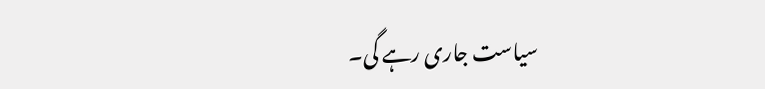سیاست جاری رہے گی۔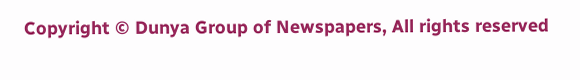Copyright © Dunya Group of Newspapers, All rights reserved